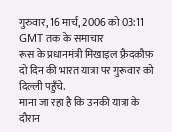गुरुवार, 16 मार्च, 2006 को 03:11 GMT तक के समाचार
रूस के प्रधानमंत्री मिखाइल फ़्रैदकौफ़ दो दिन की भारत यात्रा पर गुरूवार को दिल्ली पहुँचे.
माना जा रहा है कि उनकी यात्रा के दौरान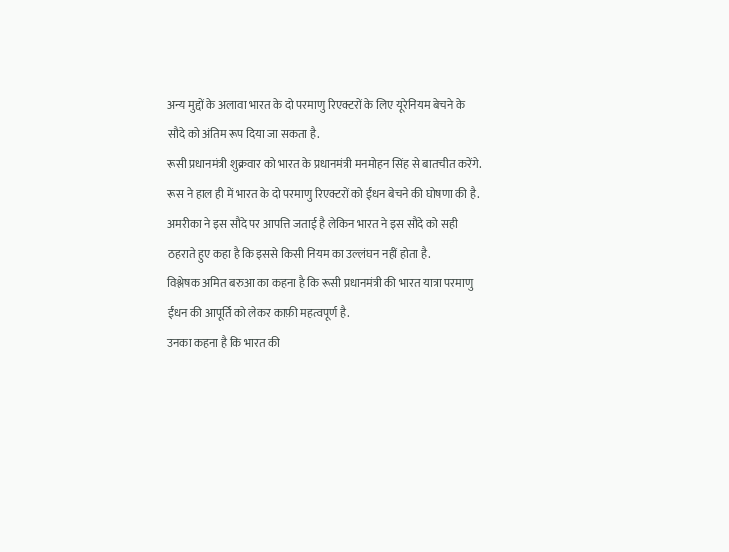अन्य मुद्दों के अलावा भारत के दो परमाणु रिएक्टरों के लिए यूरेनियम बेचने के सौदे को अंतिम रूप दिया जा सकता है.
रूसी प्रधानमंत्री शुक्रवार को भारत के प्रधानमंत्री मनमोहन सिंह से बातचीत करेंगे.
रूस ने हाल ही में भारत के दो परमाणु रिएक्टरों को ईंधन बेचने की घोषणा की है.
अमरीका ने इस सौदे पर आपत्ति जताई है लेकिन भारत ने इस सौदे को सही ठहराते हुए कहा है कि इससे किसी नियम का उल्लंघन नहीं होता है.
विश्लेषक अमित बरुआ का कहना है कि रूसी प्रधानमंत्री की भारत यात्रा परमाणु ईंधन की आपूर्ति को लेकर काफ़ी महत्वपूर्ण है.
उनका कहना है कि भारत की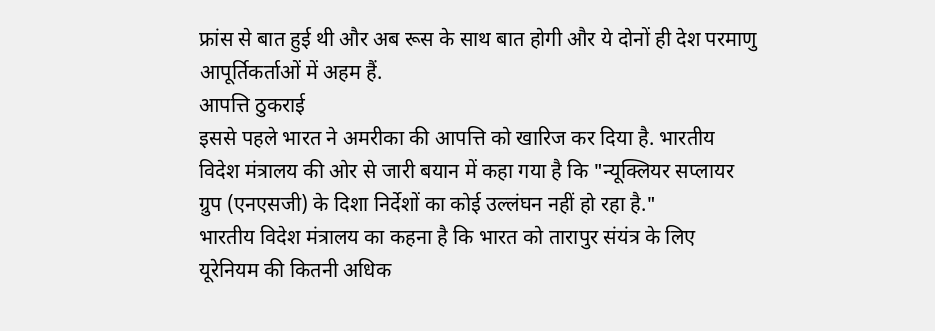फ्रांस से बात हुई थी और अब रूस के साथ बात होगी और ये दोनों ही देश परमाणु आपूर्तिकर्ताओं में अहम हैं.
आपत्ति ठुकराई
इससे पहले भारत ने अमरीका की आपत्ति को खारिज कर दिया है. भारतीय विदेश मंत्रालय की ओर से जारी बयान में कहा गया है कि "न्यूक्लियर सप्लायर ग्रुप (एनएसजी) के दिशा निर्देशों का कोई उल्लंघन नहीं हो रहा है."
भारतीय विदेश मंत्रालय का कहना है कि भारत को तारापुर संयंत्र के लिए यूरेनियम की कितनी अधिक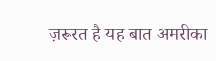ज़रूरत है यह बात अमरीका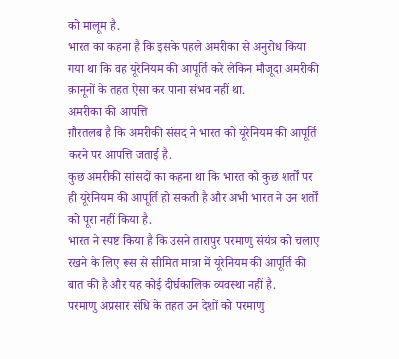को मालूम है.
भारत का कहना है कि इसके पहले अमरीका से अनुरोध किया गया था कि वह यूरेनियम की आपूर्ति करे लेकिन मौजूदा अमरीकी क़ानूनों के तहत ऐसा कर पाना संभव नहीं था.
अमरीका की आपत्ति
ग़ौरतलब है कि अमरीकी संसद ने भारत को यूरेनियम की आपूर्ति करने पर आपत्ति जताई है.
कुछ अमरीकी सांसदों का कहना था कि भारत को कुछ शर्तों पर ही यूरेनियम की आपूर्ति हो सकती है और अभी भारत ने उन शर्तों को पूरा नहीं किया है.
भारत ने स्पष्ट किया है कि उसने तारापुर परमाणु संयंत्र को चलाए रखने के लिए रूस से सीमित मात्रा में यूरेनियम की आपूर्ति की बात की है और यह कोई दीर्घकालिक व्यवस्था नहीं है.
परमाणु अप्रसार संधि के तहत उन देशों को परमाणु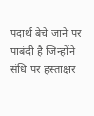पदार्थ बेचे जाने पर पाबंदी है जिन्होंने संधि पर हस्ताक्षर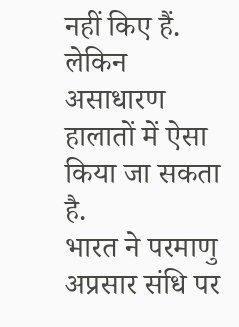नहीं किए हैं. लेकिन असाधारण हालातों में ऐसा किया जा सकता है.
भारत ने परमाणु अप्रसार संधि पर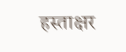हस्ताक्षर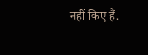नहीं किए हैं.